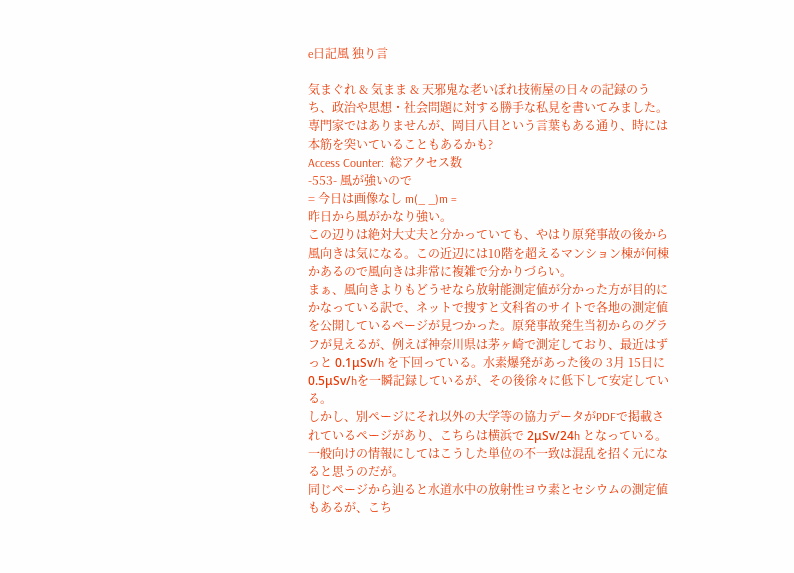e日記風 独り言

気まぐれ & 気まま & 天邪鬼な老いぼれ技術屋の日々の記録のうち、政治や思想・社会問題に対する勝手な私見を書いてみました。専門家ではありませんが、岡目八目という言葉もある通り、時には本筋を突いていることもあるかも?
Access Counter:  総アクセス数
-553- 風が強いので
= 今日は画像なし m(_ _)m =
昨日から風がかなり強い。
この辺りは絶対大丈夫と分かっていても、やはり原発事故の後から風向きは気になる。この近辺には10階を超えるマンション棟が何棟かあるので風向きは非常に複雑で分かりづらい。
まぁ、風向きよりもどうせなら放射能測定値が分かった方が目的にかなっている訳で、ネットで捜すと文科省のサイトで各地の測定値を公開しているページが見つかった。原発事故発生当初からのグラフが見えるが、例えば神奈川県は茅ヶ崎で測定しており、最近はずっと 0.1μSv/h を下回っている。水素爆発があった後の 3月 15日に 0.5μSv/hを一瞬記録しているが、その後徐々に低下して安定している。
しかし、別ページにそれ以外の大学等の協力データがPDFで掲載されているページがあり、こちらは横浜で 2μSv/24h となっている。一般向けの情報にしてはこうした単位の不一致は混乱を招く元になると思うのだが。
同じページから辿ると水道水中の放射性ヨウ素とセシウムの測定値もあるが、こち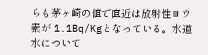らも茅ヶ崎の値で直近は放射性ヨウ素が 1.1Bq/Kgとなっている。水道水について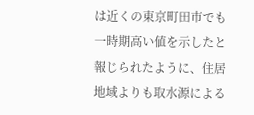は近くの東京町田市でも一時期高い値を示したと報じられたように、住居地域よりも取水源による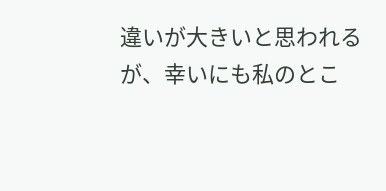違いが大きいと思われるが、幸いにも私のとこ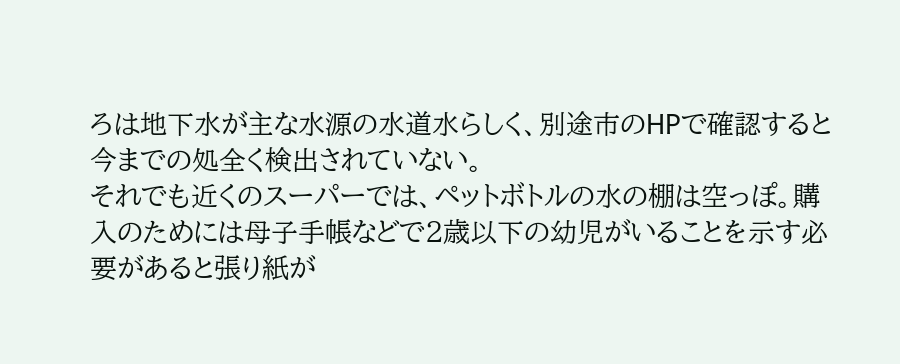ろは地下水が主な水源の水道水らしく、別途市のHPで確認すると今までの処全く検出されていない。
それでも近くのスーパーでは、ペットボトルの水の棚は空っぽ。購入のためには母子手帳などで2歳以下の幼児がいることを示す必要があると張り紙が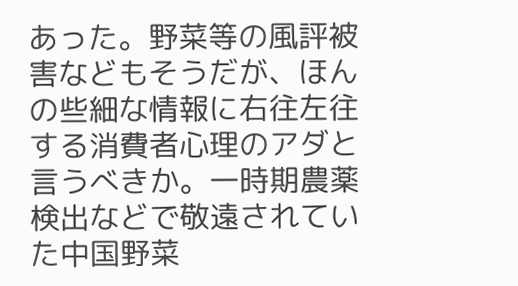あった。野菜等の風評被害などもそうだが、ほんの些細な情報に右往左往する消費者心理のアダと言うべきか。一時期農薬検出などで敬遠されていた中国野菜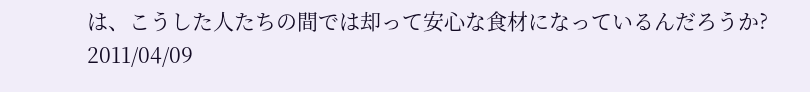は、こうした人たちの間では却って安心な食材になっているんだろうか?
2011/04/09